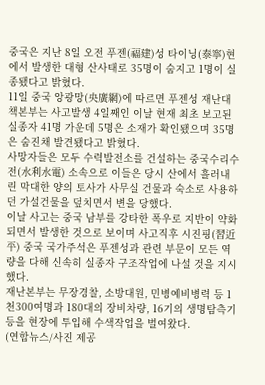중국은 지난 8일 오전 푸젠(福建)성 타이닝(泰寧)현에서 발생한 대형 산사태로 35명이 숨지고 1명이 실종됐다고 밝혔다.
11일 중국 앙광망(央廣網)에 따르면 푸젠성 재난대책본부는 사고발생 4일째인 이날 현재 최초 보고된 실종자 41명 가운데 5명은 소재가 확인됐으며 35명은 숨진채 발견됐다고 밝혔다.
사망자들은 모두 수력발전소를 건설하는 중국수리수전(水利水電) 소속으로 이들은 당시 산에서 흘러내린 막대한 양의 토사가 사무실 건물과 숙소로 사용하던 가설건물을 덮치면서 변을 당했다.
이날 사고는 중국 남부를 강타한 폭우로 지반이 약화되면서 발생한 것으로 보이며 사고직후 시진핑(習近平) 중국 국가주석은 푸젠성과 관련 부문이 모든 역량을 다해 신속히 실종자 구조작업에 나설 것을 지시했다.
재난본부는 무장경찰, 소방대원, 민병예비병력 등 1천300여명과 180대의 장비차량, 16기의 생명탐측기 등을 현장에 투입해 수색작업을 벌여왔다.
(연합뉴스/사진 제공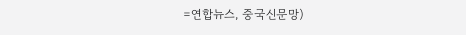=연합뉴스, 중국신문망)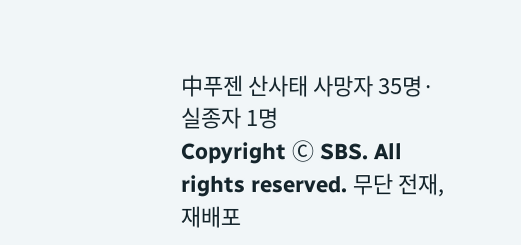中푸젠 산사태 사망자 35명·실종자 1명
Copyright Ⓒ SBS. All rights reserved. 무단 전재, 재배포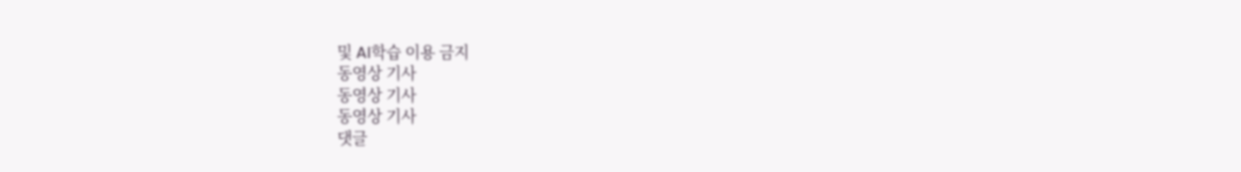및 AI학습 이용 금지
동영상 기사
동영상 기사
동영상 기사
댓글